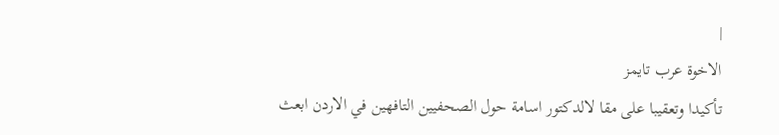|
الاخوة عرب تايمز
تأكيدا وتعقيبا على مقا لالدكتور اسامة حول الصحفيين التافهين في الاردن ابعث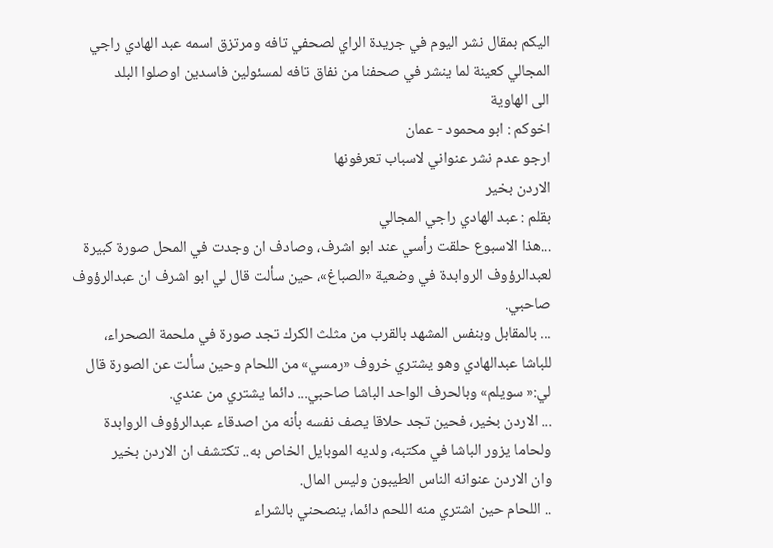اليكم بمقال نشر اليوم في جريدة الراي لصحفي تافه ومرتزق اسمه عبد الهادي راجي
المجالي كعينة لما ينشر في صحفنا من نفاق تافه لمسئولين فاسدين اوصلوا البلد
الى الهاوية
اخوكم : ابو محمود - عمان
ارجو عدم نشر عنواني لاسباب تعرفونها
الاردن بخير
بقلم : عبد الهادي راجي المجالي
...هذا الاسبوع حلقت رأسي عند ابو اشرف، وصادف ان وجدت في المحل صورة كبيرة
لعبدالرؤوف الروابدة في وضعية «الصباغ»، حين سألت قال لي ابو اشرف ان عبدالرؤوف
صاحبي.
... بالمقابل وبنفس المشهد بالقرب من مثلث الكرك تجد صورة في ملحمة الصحراء،
للباشا عبدالهادي وهو يشتري خروف «رمسي» من اللحام وحين سألت عن الصورة قال
لي:« سويلم» وبالحرف الواحد الباشا صاحبي... دائما يشتري من عندي.
... الاردن بخير، فحين تجد حلاقا يصف نفسه بأنه من اصدقاء عبدالرؤوف الروابدة
ولحاما يزور الباشا في مكتبه، ولديه الموبايل الخاص به.. تكتشف ان الاردن بخير
وان الاردن عنوانه الناس الطيبون وليس المال.
.. اللحام حين اشتري منه اللحم دائما، ينصحني بالشراء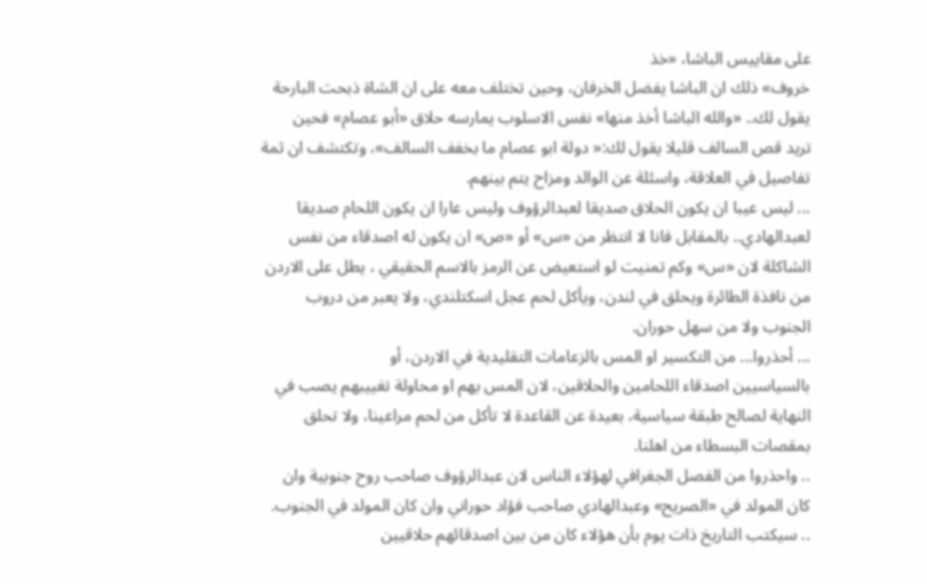على مقاييس الباشا، «خذ
خروف» ذلك ان الباشا يفضل الخرفان، وحين تختلف معه على ان الشاة ذبحت البارحة
يقول لك.. «والله الباشا أخذ منها» نفس الاسلوب يمارسه حلاق «أبو عصام» فحين
تريد قص السالف قليلا يقول لك:« دولة ابو عصام ما بخفف السالف»، وتكتشف ان ثمة
تفاصيل في العلاقة، واسئلة عن الوالد ومزاح يتم بينهم.
... ليس عيبا ان يكون الحلاق صديقا لعبدالرؤوف وليس عارا ان يكون اللحام صديقا
لعبدالهادي.. بالمقابل فانا لا انتظر من «س» أو «ص» ان يكون له اصدقاء من نفس
الشاكلة لان «س» وكم تمنيت لو استعيض عن الرمز بالاسم الحقيقي ، يطل على الاردن
من نافذة الطائرة ويحلق في لندن، ويأكل لحم عجل اسكتلندي، ولا يعبر من دروب
الجنوب ولا من سهل حوران.
... أحذروا... من التكسير او المس بالزعامات التقليدية في الاردن، أو
بالسياسيين اصدقاء اللحامين والحلاقين، لان المس بهم او محاولة تغييبهم يصب في
النهاية لصالح طبقة سياسية، بعيدة عن القاعدة لا تأكل من لحم مراعينا، ولا تحلق
بمقصات البسطاء من اهلنا.
.. واحذروا من الفصل الجغرافي لهؤلاء الناس لان عبدالرؤوف صاحب روح جنوبية وان
كان المولد في «الصريح» وعبدالهادي صاحب فؤاد حوراني وان كان المولد في الجنوب.
.. سيكتب التاريخ ذات يوم بأن هؤلاء كان من بين اصدقائهم حلاقيين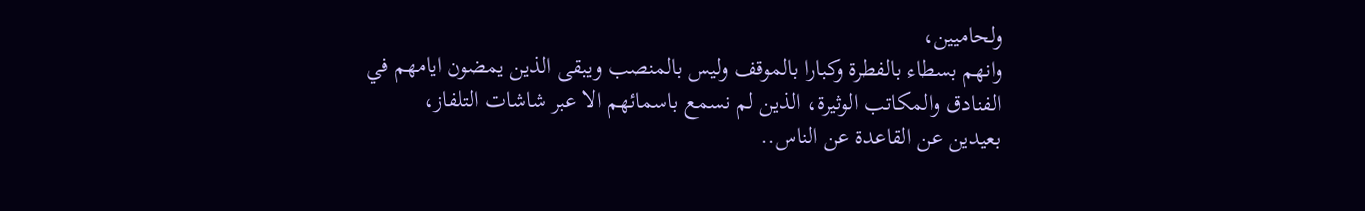ولحاميين،
وانهم بسطاء بالفطرة وكبارا بالموقف وليس بالمنصب ويبقى الذين يمضون ايامهم في
الفنادق والمكاتب الوثيرة، الذين لم نسمع باسمائهم الا عبر شاشات التلفاز،
بعيدين عن القاعدة عن الناس..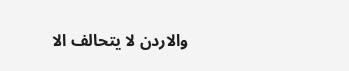والاردن لا يتحالف الا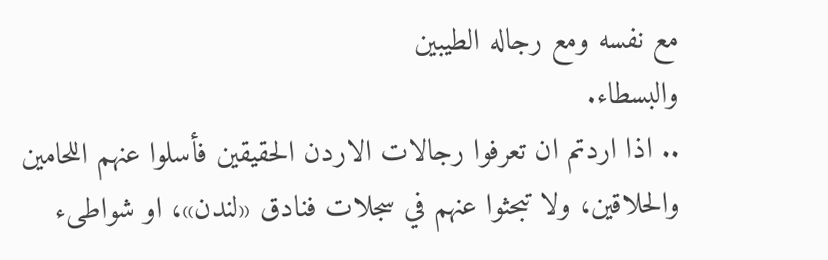مع نفسه ومع رجاله الطيبين
والبسطاء.
.. اذا اردتم ان تعرفوا رجالات الاردن الحقيقين فأسلوا عنهم اللحامين
والحلاقين، ولا تبحثوا عنهم في سجلات فنادق «لندن»، او شواطىء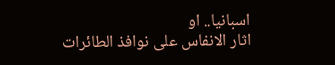اسبانيا.. او
اثار الانفاس على نوافذ الطائرات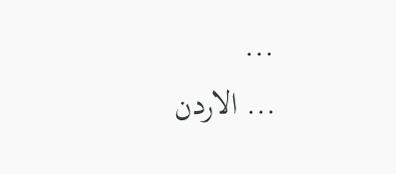...
... الاردن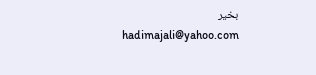بخير
hadimajali@yahoo.com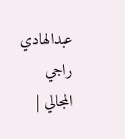عبدالهادي راجي المجالي |